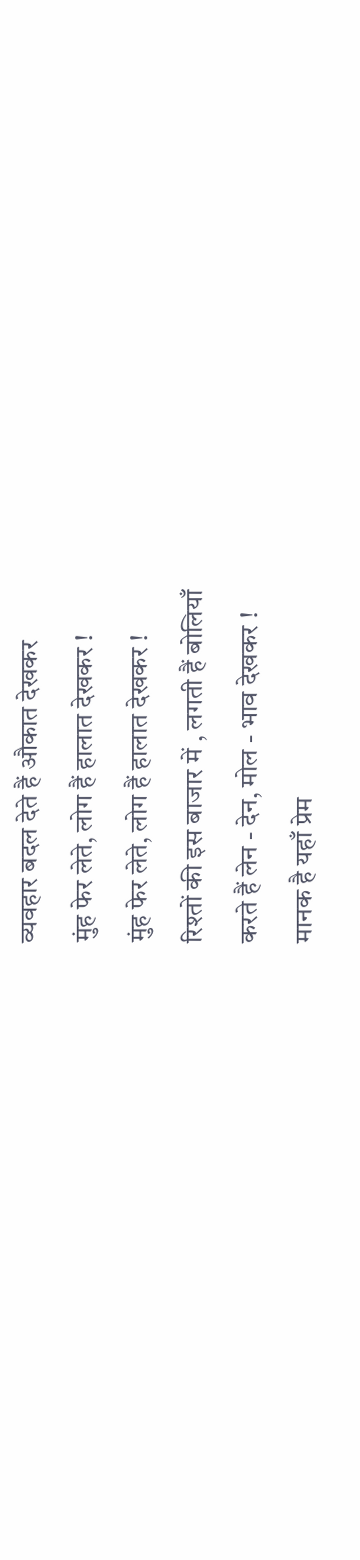व्यवहार बदल देते हैं औकात देखकर
मुंह फेर लेते, लोग हैं हालात देखकर !
मुंह फेर लेते, लोग हैं हालात देखकर !
रिश्तों की इस बाजार में , लगती हैं बोलियाँ
करते हैं लेन - देन, मोल - भाव देखकर !
मानक है यहाँ प्रेम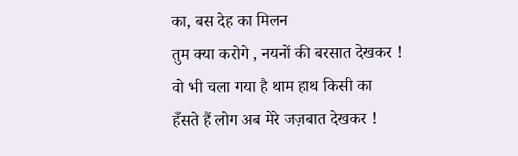का, बस देह का मिलन
तुम क्या करोगे , नयनों की बरसात देखकर !
वो भी चला गया है थाम हाथ किसी का
हँसते हैं लोग अब मेरे जज़बात देखकर !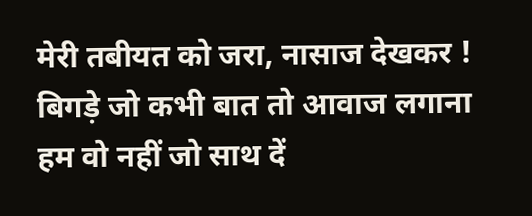मेरी तबीयत को जरा, नासाज देखकर !
बिगड़े जो कभी बात तो आवाज लगाना
हम वो नहीं जो साथ दें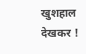खुशहाल देखकर !